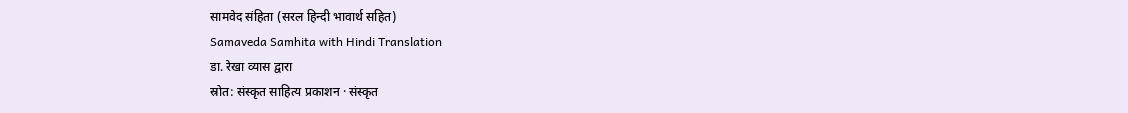सामवेद संहिता (सरल हिन्दी भावार्थ सहित)
Samaveda Samhita with Hindi Translation
डा. रेखा व्यास द्वारा
स्रोत: संस्कृत साहित्य प्रकाशन · संस्कृत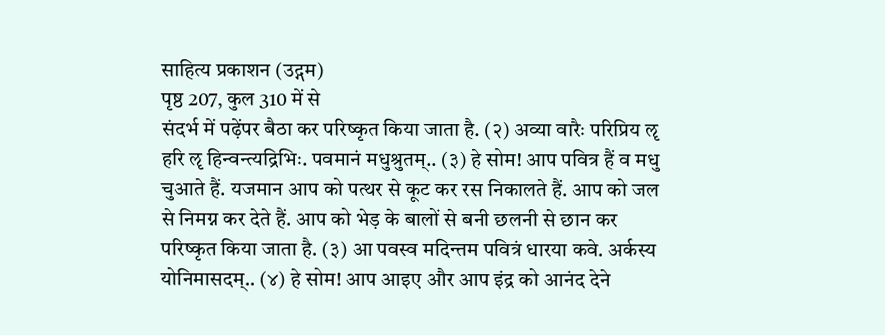साहित्य प्रकाशन (उद्गम)
पृष्ठ 207, कुल 310 में से
संदर्भ में पढ़ेंपर बैठा कर परिष्कृत किया जाता है. (२) अव्या वारैः परिप्रिय ॡ हरि ॡ हिन्वन्त्यद्रिभिः. पवमानं मधुश्रुतम्.. (३) हे सोम! आप पवित्र हैं व मधु चुआते हैं. यजमान आप को पत्थर से कूट कर रस निकालते हैं. आप को जल से निमग्न कर देते हैं. आप को भेड़ के बालों से बनी छलनी से छान कर परिष्कृत किया जाता है. (३) आ पवस्व मदिन्तम पवित्रं धारया कवे. अर्कस्य योनिमासदम्.. (४) हे सोम! आप आइए और आप इंद्र को आनंद देने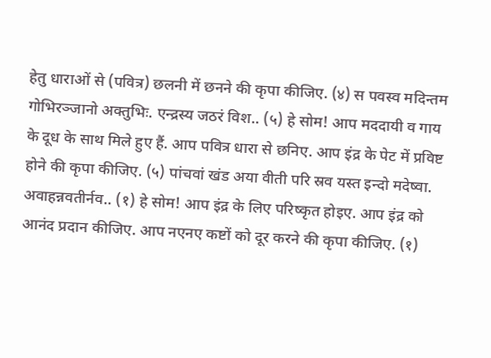हेतु धाराओं से (पवित्र) छलनी में छनने की कृपा कीजिए. (४) स पवस्व मदिन्तम गोभिरञ्जानो अक्तुभिः. एन्द्रस्य जठरं विश.. (५) हे सोम! आप मददायी व गाय के दूध के साथ मिले हुए हैं. आप पवित्र धारा से छनिए. आप इंद्र के पेट में प्रविष्ट होने की कृपा कीजिए. (५) पांचवां खंड अया वीती परि स्रव यस्त इन्दो मदेष्वा. अवाहन्नवतीर्नव.. (१) हे सोम! आप इंद्र के लिए परिष्कृत होइए. आप इंद्र को आनंद प्रदान कीजिए. आप नएनए कष्टों को दूर करने की कृपा कीजिए. (१)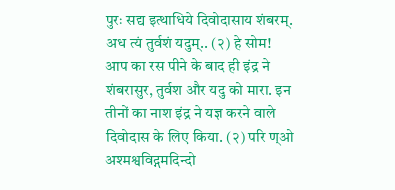पुरः सद्य इत्थाधिये दिवोदासाय शंबरम्. अध त्यं तुर्वशं यदुम्.. (२) हे सोम! आप का रस पीने के बाद ही इंद्र ने शंबरासुर, तुर्वश और यदु को मारा. इन तीनों का नाश इंद्र ने यज्ञ करने वाले दिवोदास के लिए किया. (२) परि ण्ओ अश्मश्वविद्गमदिन्दो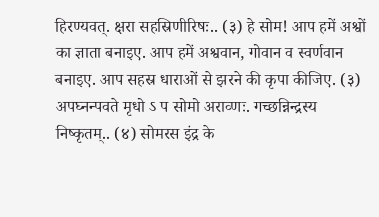हिरण्यवत्. क्षरा सहस्रिणीरिषः.. (३) हे सोम! आप हमें अश्वों का ज्ञाता बनाइए. आप हमें अश्ववान, गोवान व स्वर्णवान बनाइए. आप सहस्र धाराओं से झरने की कृपा कीजिए. (३) अपघ्नन्पवते मृधो ऽ प सोमो अराव्णः. गच्छन्निन्द्रस्य निष्कृतम्.. (४) सोमरस इंद्र के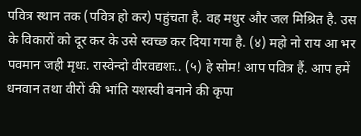पवित्र स्थान तक (पवित्र हो कर) पहुंचता है. वह मधुर और जल मिश्रित है. उस के विकारों को दूर कर के उसे स्वच्छ कर दिया गया है. (४) महो नो राय आ भर पवमान जही मृधः. रास्वेन्दो वीरवद्यशः.. (५) हे सोम! आप पवित्र हैं. आप हमें धनवान तथा वीरों की भांति यशस्वी बनाने की कृपा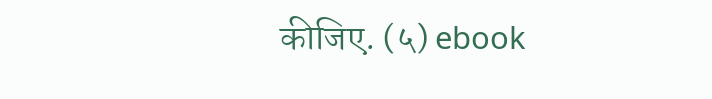कीजिए. (५) ebook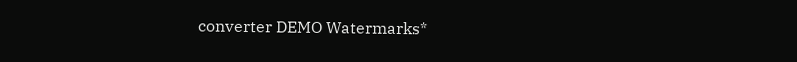converter DEMO Watermarks*